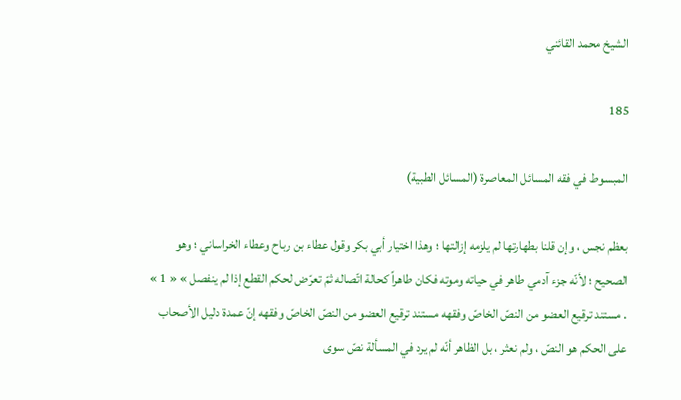الشيخ محمد القائني

185

المبسوط في فقه المسائل المعاصرة (المسائل الطبية)

بعظم نجس ، وإن قلنا بطهارتها لم يلزمه إزالتها ؛ وهذا اختيار أبي بكر وقول عطاء بن رباح وعطاء الخراساني ؛ وهو الصحيح ؛ لأنّه جزء آدمي طاهر في حياته وموته فكان طاهراً كحالة اتّصاله ثمّ تعرّض لحكم القطع إذا لم ينفصل » « 1 » . مستند ترقيع العضو من النصّ الخاصّ وفقهه مستند ترقيع العضو من النصّ الخاصّ وفقهه إنّ عمدة دليل الأصحاب على الحكم هو النصّ ، ولم نعثر ، بل الظاهر أنّه لم يرد في المسألة نصّ سوى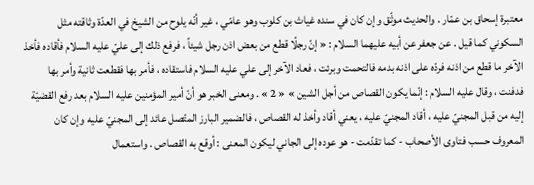معتبرة إسحاق بن عمّار . والحديث موثّق وإن كان في سنده غياث بن كلوب وهو عامّي ، غير أنّه يلوح من الشيخ في العدّة وثاقته مثل السكوني كما قيل . عن جعفر عن أبيه عليهما السلام : « إنّ رجلًا قطع من بعض اذن رجل شيئاً ، فرفع ذلك إلى عليّ عليه السلام فأقاده فأخذ الآخر ما قطع من اذنه فردّه على اذنه بدمه فالتحمت وبرئت ، فعاد الآخر إلى علي عليه السلام فاستقاده ، فأمر بها فقطعت ثانية وأمر بها فدفنت ، وقال عليه السلام : إنّما يكون القصاص من أجل الشين » « 2 » . ومعنى الخبر هو أنّ أمير المؤمنين عليه السلام بعد رفع القضيّة إليه من قبل المجنيّ عليه ، أقاد المجنيّ عليه ، يعني أقاد وأخذ له القصاص ، فالضمير البارز المتّصل عائد إلى المجنيّ عليه وإن كان المعروف حسب فتاوى الأصحاب - كما تقدّمت - هو عوده إلى الجاني ليكون المعنى : أوقع به القصاص . واستعمال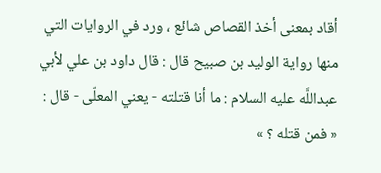أقاد بمعنى أخذ القصاص شائع ، ورد في الروايات التي منها رواية الوليد بن صبيح قال : قال داود بن علي لأبي عبداللَّه عليه السلام : ما أنا قتلته - يعني المعلّى - قال : « فمن قتله ؟ »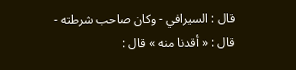قال : السيرافي - وكان صاحب شرطته - قال : « أقدنا منه » قال :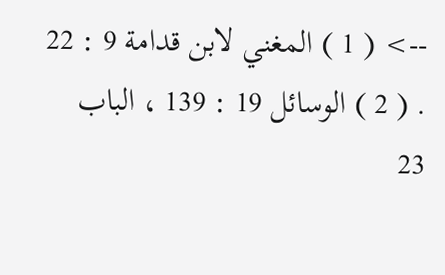--> ( 1 ) المغني لابن قدامة 9 : 22 . ( 2 ) الوسائل 19 : 139 ، الباب 23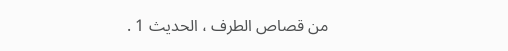من قصاص الطرف ، الحديث 1 .